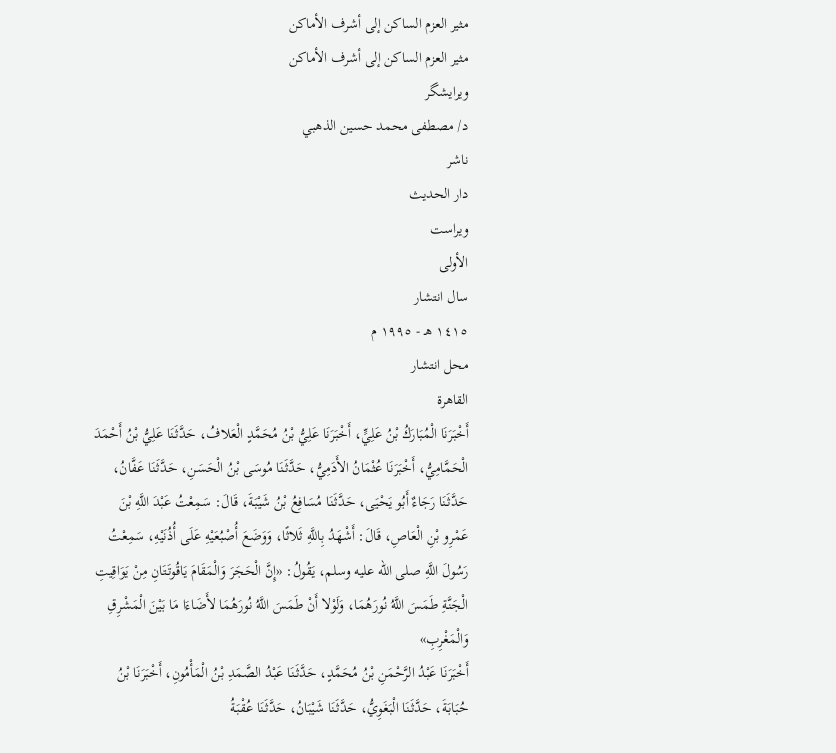مثير العزم الساكن إلى أشرف الأماكن
مثير العزم الساكن إلى أشرف الأماكن
ویرایشگر
د/ مصطفى محمد حسين الذهبي
ناشر
دار الحديث
ویراست
الأولى
سال انتشار
١٤١٥ هـ - ١٩٩٥ م
محل انتشار
القاهرة
أَخْبَرَنَا الْمُبَارَكُ بْنُ عَلِيٍّ، أَخْبَرَنَا عَلِيُّ بْنُ مُحَمَّدٍ الْعَلافُ، حَدَّثَنَا عَلِيُّ بْنُ أَحْمَدَ الْحَمَّامِيُّ، أَخْبَرَنَا عُثْمَانُ الأَدَمِيُّ، حَدَّثَنَا مُوسَى بْنُ الْحَسَنِ، حَدَّثَنَا عَفَّانُ، حَدَّثَنَا رَجَاءٌ أَبُو يَحْيَى، حَدَّثَنَا مُسَافِعُ بْنُ شَيْبَةَ، قَالَ: سَمِعْتُ عَبْدَ اللَّهِ بْنَ عَمْرِو بْنِ الْعَاصِ، قَالَ: أَشْهَدُ بِاللَّهِ ثَلاثًا، وَوَضَعَ أُصْبُعَيْهِ عَلَى أُذُنَيْهِ، سَمِعْتُ رَسُولَ اللَّهِ صلى الله عليه وسلم، يَقُولُ: «إِنَّ الْحَجَرَ وَالْمَقَامَ يَاقُوتَتَانِ مِنْ يَوَاقِيتِ الْجَنَّةِ طَمَسَ اللَّهُ نُورَهُمَا، وَلَوْلا أَنْ طَمَسَ اللَّهُ نُورَهُمَا لأَضَاءَا مَا بَيْنَ الْمَشْرِقِ وَالْمَغْرِبِ»
أَخْبَرَنَا عَبْدُ الرَّحْمَنِ بْنُ مُحَمَّدٍ، حَدَّثَنَا عَبْدُ الصَّمَدِ بْنُ الْمَأْمُونِ، أَخْبَرَنَا بْنُ حُبَابَةَ، حَدَّثَنَا الْبَغَوِيُّ، حَدَّثَنَا شَيْبَانُ، حَدَّثَنَا عُقْبَةُ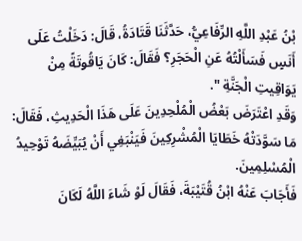بْنُ عَبْدِ اللَّهِ الرِّفَاعِيُّ، حَدَّثَنَا قَتَادَةُ، قَالَ: دَخَلْتُ عَلَى أَنَسٍ فَسَأَلْتُهُ عَنِ الْحَجَرِ؟ فَقَالَ: كَانَ يَاقُوتَةً مِنْ يَوَاقِيتِ الْجَنَّةِ ".
وَقَدِ اعْتَرَضَ بَعْضُ الْمُلْحِدِينَ عَلَى هَذَا الْحَدِيثِ، فَقَالَ: مَا سَوَّدَتْهُ خَطَايَا الْمُشْرِكِينَ فَيَنْبَغِي أَنْ يُبَيِّضَهُ تَوْحِيدُ الْمُسْلِمِينَ.
فَأَجَابَ عَنْهُ ابْنُ قُتَيْبَةَ، فَقَالَ لَوْ شَاءَ اللَّهُ لَكَانَ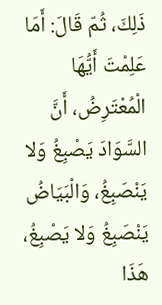ذَلِكَ، ثُمّ قَالَ: أَمَا عَلِمْتَ أَيُّهَا الْمُعْتَرِضُ، أَنَّ السَّوَادَ يَصْبِغُ وَلا يَنْصَبِغُ، وَالْبَيَاضُ يَنْصَبِغُ وَلا يَصْبِغُ، هَذَا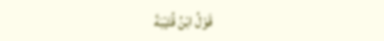قَوْلُ ابْنُ قُتَيْبَةَ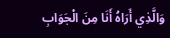وَالَّذِي أَرَاهُ أَنَا مِنَ الْجَوَابِ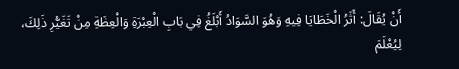أَنْ يُقَالَ: أَثَرُ الْخَطَايَا فِيهِ وَهُوَ السَّوَادُ أَبْلَغُ فِي بَابِ الْعِبْرَةِ وَالْعِظَةِ مِنْ تَغَيُّرِ ذَلِكَ، لِيُعْلَمَ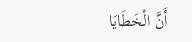أَنَّ الْخَطَايَا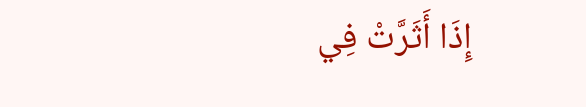إِذَا أَثَرَّتْ فِي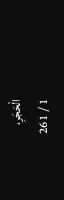الْحَجَرِ،
1 / 261